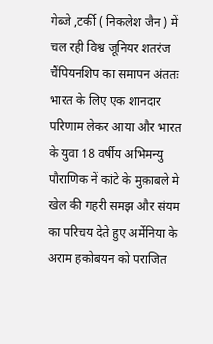गेब्जे ,टर्की ( निकलेश जैन ) में चल रही विश्व जूनियर शतरंज चैंपियनशिप का समापन अंततः भारत के लिए एक शानदार परिणाम लेकर आया और भारत के युवा 18 वर्षीय अभिमन्यु पौराणिक नें कांटे के मुक़ाबले मे खेल की गहरी समझ और संयम का परिचय देते हुए अर्मेनिया के अराम हकोबयन को पराजित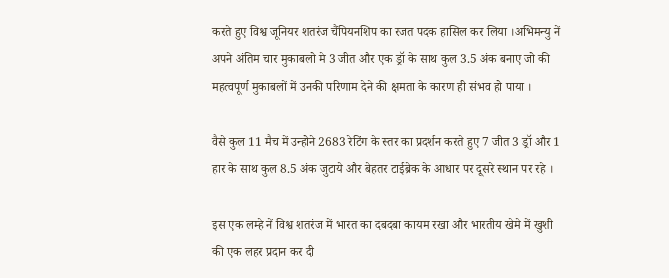करते हुए विश्व जूनियर शतरंज चैंपियनशिप का रजत पदक हासिल कर लिया ।अभिमन्यु नें अपने अंतिम चार मुकाबलो मे 3 जीत और एक ड्रॉ के साथ कुल 3.5 अंक बनाए जो की महत्वपूर्ण मुकाबलों में उनकी परिणाम देने की क्षमता के कारण ही संभव हो पाया ।

वैसे कुल 11 मैच में उन्होने 2683 रेटिंग के स्तर का प्रदर्शन करते हुए 7 जीत 3 ड्रॉ और 1 हार के साथ कुल 8.5 अंक जुटाये और बेहतर टाईब्रेक के आधार पर दूसरे स्थान पर रहे ।

इस एक लम्हे नें विश्व शतरंज में भारत का दबदबा कायम रखा और भारतीय खेमे में खुशी की एक लहर प्रदान कर दी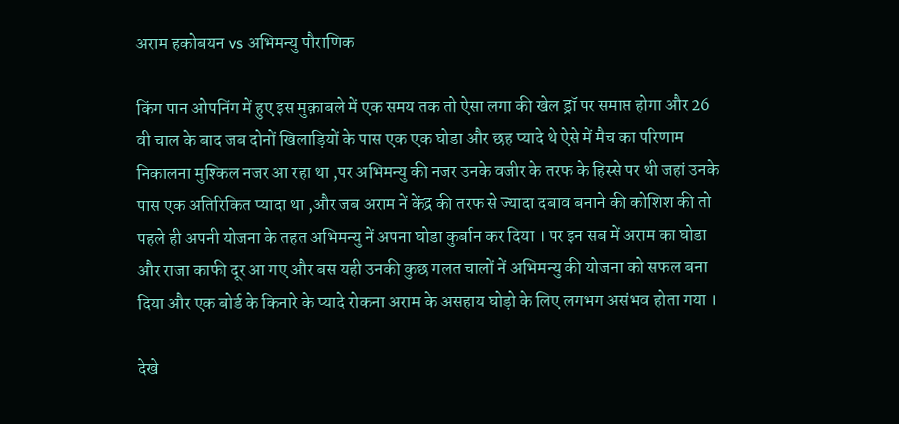अराम हकोबयन vs अभिमन्यु पौराणिक

किंग पान ओपनिंग में हुए इस मुक़ाबले में एक समय तक तो ऐसा लगा की खेल ड्रॉ पर समाप्त होगा और 26 वी चाल के बाद जब दोनों खिलाड़ियों के पास एक एक घोडा और छह प्यादे थे ऐसे में मैच का परिणाम निकालना मुश्किल नजर आ रहा था ,पर अभिमन्यु की नजर उनके वजीर के तरफ के हिस्से पर थी जहां उनके पास एक अतिरिकित प्यादा था ,और जब अराम नें केंद्र की तरफ से ज्यादा दबाव बनाने की कोशिश की तो पहले ही अपनी योजना के तहत अभिमन्यु नें अपना घोडा कुर्बान कर दिया । पर इन सब में अराम का घोडा और राजा काफी दूर आ गए और बस यही उनकी कुछ गलत चालों नें अभिमन्यु की योजना को सफल बना दिया और एक बोर्ड के किनारे के प्यादे रोकना अराम के असहाय घोड़ो के लिए लगभग असंभव होता गया ।

देखे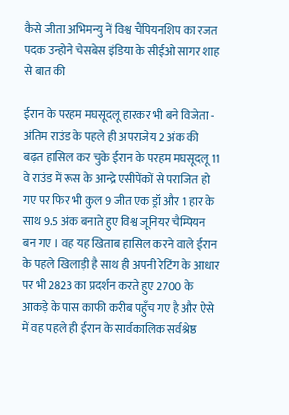कैसे जीता अभिमन्यु नें विश्व चैंपियनशिप का रजत पदक उन्होने चेसबेस इंडिया के सीईओ सागर शाह से बात की

ईरान के परहम मघसूदलू हारकर भी बने विजेता - अंतिम राउंड के पहले ही अपराजेय 2 अंक की बढ़त हासिल कर चुके ईरान के परहम मघसूदलू 11 वे राउंड में रूस के आन्द्रे एसीपेंकों से पराजित हो गए पर फिर भी कुल 9 जीत एक ड्रॉ और 1 हार के साथ 9.5 अंक बनाते हुए विश्व जूनियर चैम्पियन बन गए । वह यह खिताब हासिल करने वाले ईरान के पहले खिलाड़ी है साथ ही अपनी रेटिंग के आधार पर भी 2823 का प्रदर्शन करते हुए 2700 के आकड़े के पास काफी करीब पहुँच गए है और ऐसे में वह पहले ही ईरान के सार्वकालिक सर्वश्रेष्ठ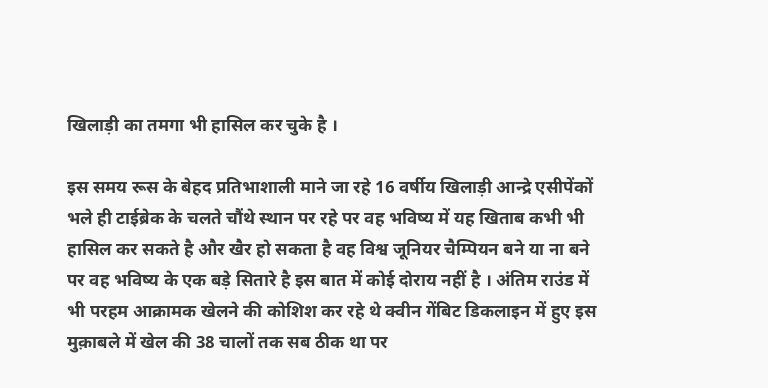खिलाड़ी का तमगा भी हासिल कर चुके है ।

इस समय रूस के बेहद प्रतिभाशाली माने जा रहे 16 वर्षीय खिलाड़ी आन्द्रे एसीपेंकों भले ही टाईब्रेक के चलते चौंथे स्थान पर रहे पर वह भविष्य में यह खिताब कभी भी हासिल कर सकते है और खैर हो सकता है वह विश्व जूनियर चैम्पियन बने या ना बने पर वह भविष्य के एक बड़े सितारे है इस बात में कोई दोराय नहीं है । अंतिम राउंड में भी परहम आक्रामक खेलने की कोशिश कर रहे थे क्वीन गेंबिट डिकलाइन में हुए इस मुक़ाबले में खेल की 38 चालों तक सब ठीक था पर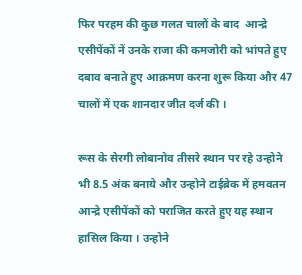फिर परहम की कुछ गलत चालों के बाद  आन्द्रे एसीपेंकों नें उनके राजा की कमजोरी को भांपते हुए दबाव बनाते हुए आक्रमण करना शुरू किया और 47 चालों में एक शानदार जीत दर्ज की ।

रूस के सेरगी लोबानोव तीसरे स्थान पर रहे उन्होने भी 8.5 अंक बनाये और उन्होने टाईब्रेक में हमवतन आन्द्रे एसीपेंकों को पराजित करते हुए यह स्थान हासिल किया । उन्होने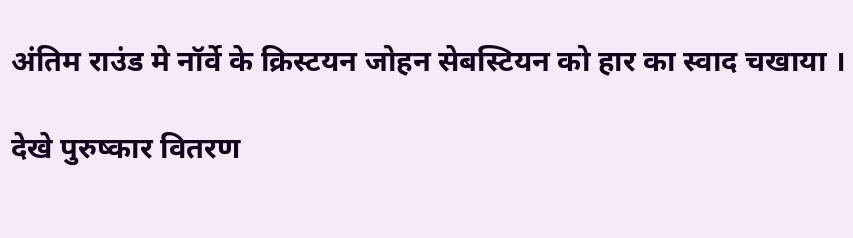अंतिम राउंड मे नॉर्वे के क्रिस्टयन जोहन सेबस्टियन को हार का स्वाद चखाया ।

देखे पुरुष्कार वितरण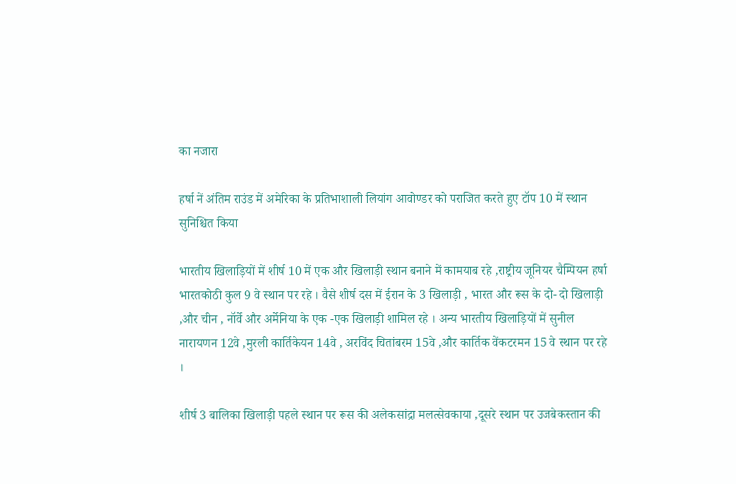का नजारा

हर्षा नें अंतिम राउंड में अमेरिका के प्रतिभाशाली लियांग आवोण्डर को पराजित करते हुए टॉप 10 में स्थान सुनिश्चित किया

भारतीय खिलाड़ियों में शीर्ष 10 में एक और खिलाड़ी स्थान बनाने में कामयाब रहे ,राष्ट्रीय जूनियर चैम्पियन हर्षा भारतकोठी कुल 9 वे स्थान पर रहे । वैसे शीर्ष दस में ईरान के 3 खिलाड़ी , भारत और रूस के दो- दो खिलाड़ी ,और चीन , नॉर्वे और अर्मेनिया के एक -एक खिलाड़ी शामिल रहे । अन्य भारतीय खिलाड़ियों में सुनील नारायणन 12वे ,मुरली कार्तिकेयन 14वे , अरविंद चितांबरम 15वे ,और कार्तिक वेंकटरमन 15 वे स्थान पर रहे ।

शीर्ष 3 बालिका खिलाड़ी पहले स्थान पर रूस की अलेकसांद्रा मलत्सेवकाया ,दूसरे स्थान पर उजबेकस्तान की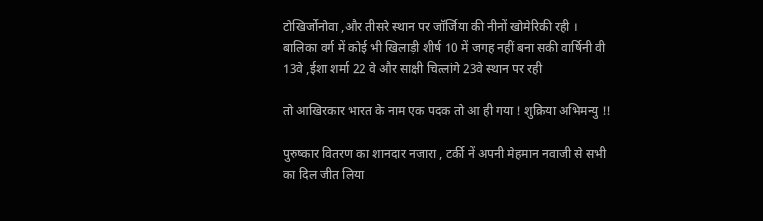टोखिर्जोनोवा ,और तीसरे स्थान पर जॉर्जिया की नीनों खोमेरिकी रही । बालिका वर्ग में कोई भी खिलाड़ी शीर्ष 10 में जगह नहीं बना सकी वार्षिनी वी 13वे ,ईशा शर्मा 22 वे और साक्षी चित्लांगे 23वे स्थान पर रही

तो आखिरकार भारत के नाम एक पदक तो आ ही गया ! शुक्रिया अभिमन्यु !!

पुरुष्कार वितरण का शानदार नजारा , टर्की नें अपनी मेहमान नवाजी से सभी का दिल जीत लिया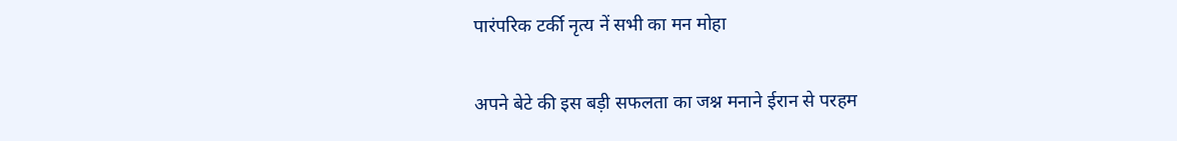पारंपरिक टर्की नृत्य नें सभी का मन मोहा

अपने बेटे की इस बड़ी सफलता का जश्न मनाने ईरान से परहम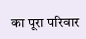का पूरा परिवार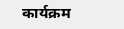कार्यक्रम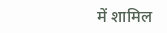में शामिल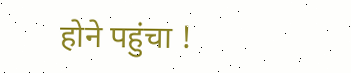होने पहुंचा !